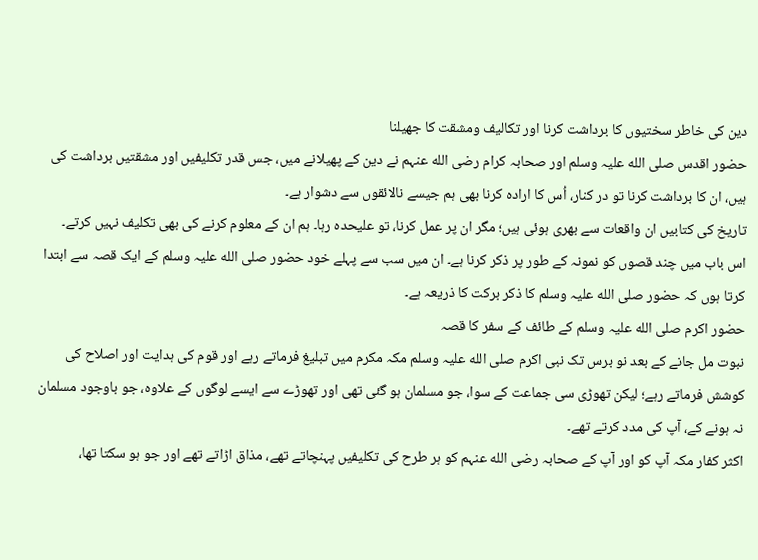دین کی خاطر سختیوں کا برداشت کرنا اور تکالیف ومشقت کا جھیلنا
حضور اقدس صلی الله علیہ وسلم اور صحابہ کرام رضی الله عنہم نے دین کے پھیلانے میں، جس قدر تکلیفیں اور مشقتیں برداشت کی ہیں، ان کا برداشت کرنا تو در کنار، اُس کا ارادہ کرنا بھی ہم جیسے نالائقوں سے دشوار ہے۔
تاریخ کی کتابیں ان واقعات سے بھری ہوئی ہیں؛ مگر ان پر عمل کرنا، تو علیحدہ رہا۔ ہم ان کے معلوم کرنے کی بھی تکلیف نہیں کرتے۔
اس باب میں چند قصوں کو نمونہ کے طور پر ذکر کرنا ہے۔ ان میں سب سے پہلے خود حضور صلی الله علیہ وسلم کے ایک قصہ سے ابتدا کرتا ہوں کہ حضور صلی الله علیہ وسلم کا ذکر برکت کا ذریعہ ہے۔
حضور اکرم صلی الله علیہ وسلم کے طائف کے سفر کا قصہ
نبوت مل جانے کے بعد نو برس تک نبی اکرم صلی الله علیہ وسلم مکہ مکرم میں تبلیغ فرماتے رہے اور قوم کی ہدایت اور اصلاح کی کوشش فرماتے رہے؛ لیکن تھوڑی سی جماعت کے سوا، جو مسلمان ہو گئی تھی اور تھوڑے سے ایسے لوگوں کے علاوہ، جو باوجود مسلمان نہ ہونے کے، آپ کی مدد کرتے تھے۔
اکثر کفار مکہ آپ کو اور آپ کے صحابہ رضی الله عنہم کو ہر طرح کی تکلیفیں پہنچاتے تھے، مذاق اڑاتے تھے اور جو ہو سکتا تھا،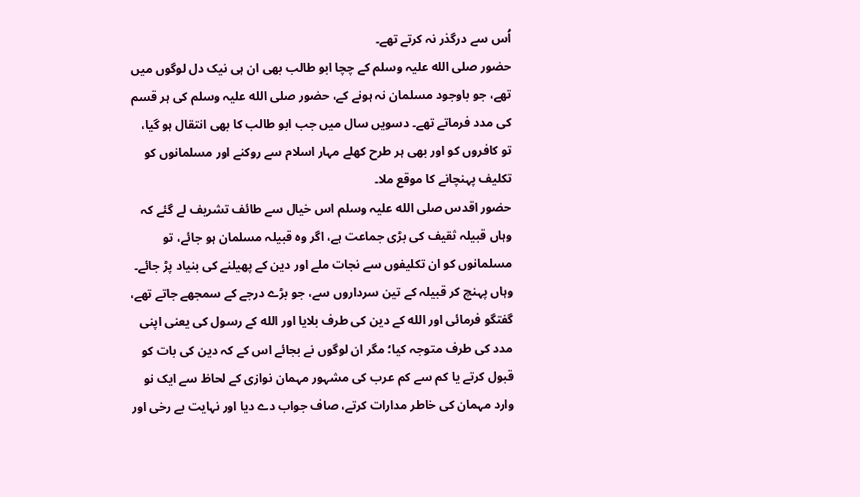اُس سے درگذر نہ کرتے تھے۔
حضور صلی الله علیہ وسلم کے چچا ابو طالب بھی ان ہی نیک دل لوگوں میں تھے، جو باوجود مسلمان نہ ہونے کے، حضور صلی الله علیہ وسلم کی ہر قسم کی مدد فرماتے تھے۔ دسویں سال میں جب ابو طالب کا بھی انتقال ہو گیا، تو کافروں کو اور بھی ہر طرح کھلے مہار اسلام سے روکنے اور مسلمانوں کو تکلیف پہنچانے کا موقع ملا۔
حضور اقدس صلی الله علیہ وسلم اس خیال سے طائف تشریف لے گئے کہ وہاں قبیلہ ثقیف کی بڑی جماعت ہے، اگر وہ قبیلہ مسلمان ہو جائے، تو مسلمانوں کو ان تکلیفوں سے نجات ملے اور دین کے پھیلنے کی بنیاد پڑ جائے۔
وہاں پہنچ کر قبیلہ کے تین سرداروں سے، جو بڑے درجے کے سمجھے جاتے تھے، گفتگو فرمائی اور الله کے دین کی طرف بلایا اور الله کے رسول کی یعنی اپنی مدد کی طرف متوجہ کیا؛ مگر ان لوگوں نے بجائے اس کے کہ دین کی بات کو قبول کرتے یا کم سے کم عرب کی مشہور مہمان نوازی کے لحاظ سے ایک نو وارد مہمان کی خاطر مدارات کرتے، صاف جواب دے دیا اور نہایت بے رخی اور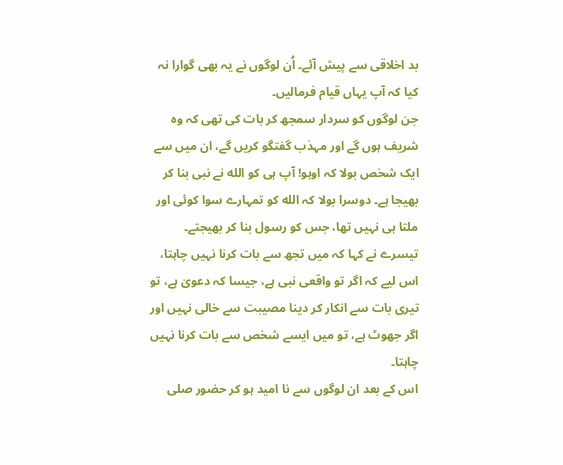بد اخلاقی سے پیش آئے۔ اُن لوگوں نے یہ بھی گوارا نہ کیا کہ آپ یہاں قیام فرمالیں۔
جن لوگوں کو سردار سمجھ کر بات کی تھی کہ وہ شریف ہوں گے اور مہذب گفتگو کریں گے، ان میں سے ایک شخص بولا کہ اوہو! آپ ہی کو الله نے نبی بنا کر بھیجا ہے۔ دوسرا بولا کہ الله کو تمہارے سوا کوئی اور ملتا ہی نہیں تھا، جس کو رسول بنا کر بھیجتے۔ تیسرے نے کہا کہ میں تجھ سے بات کرنا نہیں چاہتا، اس لیے کہ اگر تو واقعی نبی ہے، جیسا کہ دعویٰ ہے، تو تیری بات سے انکار کر دینا مصیبت سے خالی نہیں اور اگر جھوٹ ہے، تو میں ایسے شخص سے بات کرنا نہیں چاہتا۔
اس کے بعد ان لوگوں سے نا امید ہو کر حضور صلی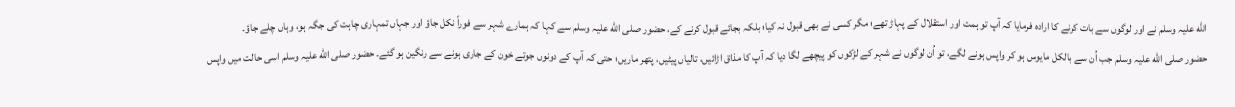الله علیہ وسلم نے اور لوگوں سے بات کرنے کا ارادہ فرمایا کہ آپ تو ہمت اور استقلال کے پہاڑ تھے؛ مگر کسی نے بھی قبول نہ کیا؛ بلکہ بجائے قبول کرنے کے، حضور صلی الله علیہ وسلم سے کہا کہ ہمارے شہر سے فوراً نکل جاؤ اور جہاں تمہاری چاہت کی جگہ ہو، وہاں چلے جاؤ۔
حضور صلی الله علیہ وسلم جب اُن سے بالکل مایوس ہو کر واپس ہونے لگے، تو اُن لوگوں نے شہر کے لڑکوں کو پیچھے لگا دیا کہ آپ کا مذاق اڑائیں، تالیاں پیٹیں، پتھر ماریں؛ حتی کہ آپ کے دونوں جوتے خون کے جاری ہونے سے رنگین ہو گئے۔ حضور صلی الله علیہ وسلم اسی حالت میں واپس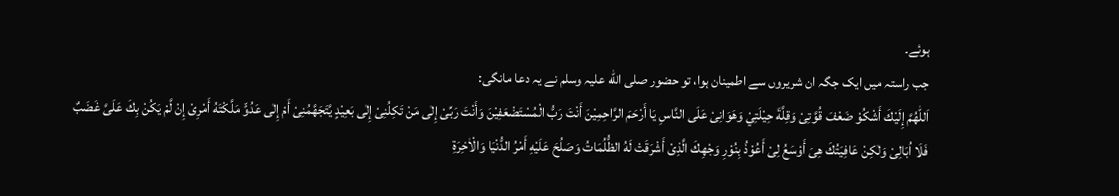ہوئے۔
جب راستہ میں ایک جگہ ان شریروں سے اطمینان ہوا، تو حضور صلی الله علیہ وسلم نے یہ دعا مانگی:
اَللّٰهُمَّ إِلَيْكَ أَشْكُوْ ضَعْفَ قُوَّتِىْ وَقِلَّةَ حِيْلَتِيْ وَهَوَانِىْ عَلَى النَّاسِ يَا أَرْحَمَ الرَّاحِمِيْنَ أَنْتَ رَبُّ الْمُسْتَضْعَفِيْنَ وَأَنْتَ رَبِّىْ إِلٰى مَنْ تَكِلُنِىْ إِلٰى بَعِيْدٍ يَّتَجَهَّمُنِىْ أَمْ إِلٰى عَدُوٍّ مَلَّكْتَهُ أَمْرِىْ إِنْ لَّمْ يَكُنْ بِكَ عَلَىَّ غَضَبٌ فَلَا اُبَالِىْ وَلٰكِنْ عَافِيَتُكَ هِىَ أَوْسَعُ لِىْ أَعُوْذُ بِنُوْرِ وَجْهِكَ الَّذِىْ أَشْرَقَتْ لَهُ الظُّلُمَاتُ وَصَلُحَ عَلَيْهِ أَمْرُ الدُّنْيَا وَالْاٰخِرَةِ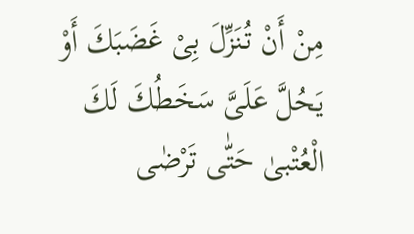مِنْ أَنْ تُنَزِّلَ بِىْ غَضَبَكَ أَوْ يَحُلَّ عَلَىَّ سَخَطُكَ لَكَ الْعُتْبىٰ حَتّٰى تَرْضٰى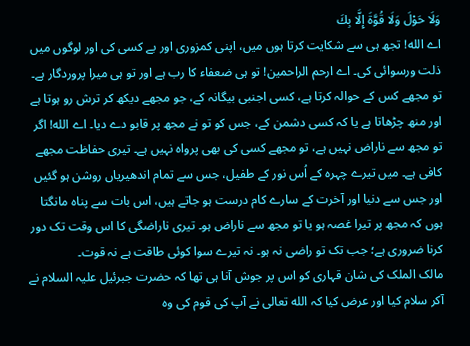وَلَا حَوْلَ وَلَا قُوَّةَ إِلَّا بِكَ
اے الله! تجھ ہی سے شکایت کرتا ہوں میں، اپنی کمزوری اور بے کسی کی اور لوگوں میں ذلت ورسوائی کی۔ اے ارحم الراحمین! تو ہی ضعفاء کا رب ہے اور تو ہی میرا پروردگار ہے۔ تو مجھے کس کے حوالہ کرتا ہے، کسی اجنبی بیگانہ کے، جو مجھے دیکھ کر ترش رو ہوتا ہے اور منھ چڑھاتا ہے یا کہ کسی دشمن کے، جس کو تو نے مجھ پر قابو دے دیا۔ اے الله! اگر تو مجھ سے ناراض نہیں ہے، تو مجھے کسی کی بھی پرواہ نہیں ہے۔ تیری حفاظت مجھے کافی ہے۔ میں تیرے چہرہ کے اُس نور کے طفیل، جس سے تمام اندھیریاں روشن ہو گئیں اور جس سے دنیا اور آخرت کے سارے کام درست ہو جاتے ہیں، اس بات سے پناہ مانگتا ہوں کہ مجھ پر تیرا غصہ ہو یا تو مجھ سے ناراض ہو۔ تیری ناراضگی کا اس وقت تک دور کرنا ضروری ہے؛ جب تک تو راضی نہ ہو۔ نہ تیرے سوا کوئی طاقت ہے نہ قوت۔
مالک الملک کی شان قہاری کو اس پر جوش آنا ہی تھا کہ حضرت جبرئیل علیہ السلام نے آکر سلام کیا اور عرض کیا کہ الله تعالی نے آپ کی قوم کی وہ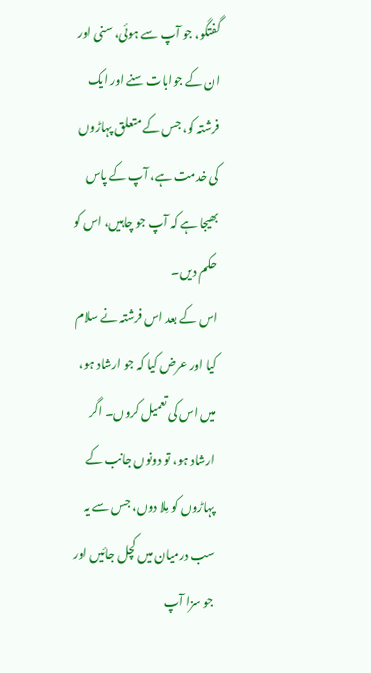گفتگو، جو آپ سے ہوئی، سنی اور ان کے جوابات سنے اور ایک فرشتہ کو، جس کے متعلق پہاڑوں کی خدمت ہے، آپ کے پاس بھیجا ہے کہ آپ جو چاہیں، اس کو حکم دیں۔
اس کے بعد اس فرشتہ نے سلام کیا اور عرض کیا کہ جو ارشاد ہو، میں اس کی تعمیل کروں۔ اگر ارشاد ہو، تو دونوں جانب کے پہاڑوں کو مِلا دوں، جس سے یہ سب درمیان میں کچل جائیں اور جو سزا آپ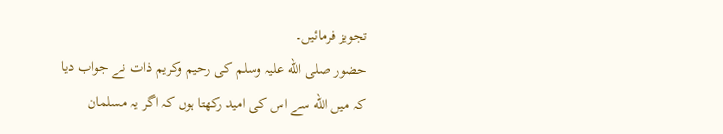تجویز فرمائیں۔
حضور صلی الله علیہ وسلم کی رحیم وکریم ذات نے جواب دیا کہ میں الله سے اس کی امید رکھتا ہوں کہ اگر یہ مسلمان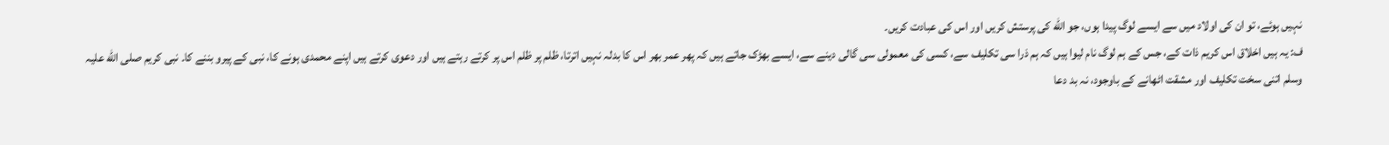نہیں ہوئے، تو ان کی اولاد میں سے ایسے لوگ پیدا ہوں، جو الله کی پرستش کریں اور اس کی عبادت کریں۔
ف: یہ ہیں اخلاق اس کریم ذات کے، جس کے ہم لوگ نام لیوا ہیں کہ ہم ذرا سی تکلیف سے، کسی کی معمولی سی گالی دینے سے، ایسے بھڑک جاتے ہیں کہ پھر عمر بھر اس کا بدلہ نہیں اترتا، ظلم پر ظلم اس پر کرتے رہتے ہیں اور دعوی کرتے ہیں اپنے محمدی ہونے کا، نبی کے پیرو بننے کا۔ نبی کریم صلی الله علیہ وسلم اتنی سخت تکلیف اور مشقت اٹھانے کے باوجود، نہ بد دعا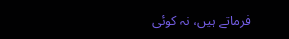فرماتے ہیں، نہ کوئی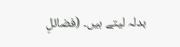بدلہ لیتے ہیں۔ (فضائلِ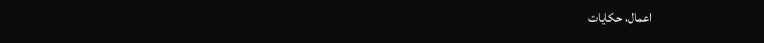اعمال، حکایات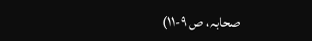صحابہ، ص ۹-۱۱)